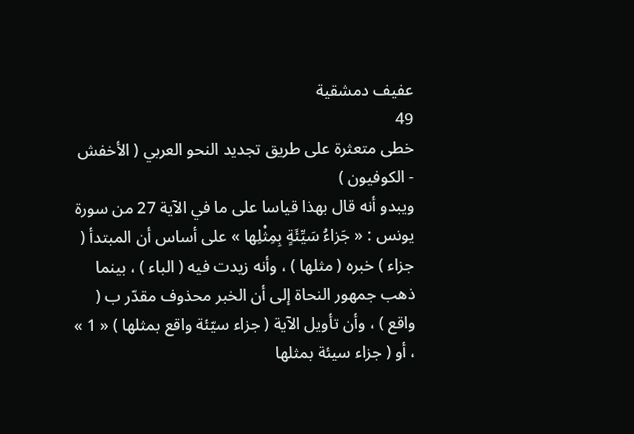عفيف دمشقية
49
خطى متعثرة على طريق تجديد النحو العربي ( الأخفش - الكوفيون )
ويبدو أنه قال بهذا قياسا على ما في الآية 27 من سورة يونس : « جَزاءُ سَيِّئَةٍ بِمِثْلِها » على أساس أن المبتدأ ( جزاء ) خبره ( مثلها ) ، وأنه زيدت فيه ( الباء ) ، بينما ذهب جمهور النحاة إلى أن الخبر محذوف مقدّر ب ( واقع ) ، وأن تأويل الآية ( جزاء سيّئة واقع بمثلها ) « 1 » ، أو ( جزاء سيئة بمثلها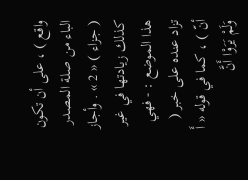واقع ) ، على أن تكون الباء من صلة المصدر ( جزاء ) « 2 » . وأجاز كذلك زيادتها في غير هذا الموضع : - فهي تزاد عنده على خبر ( أنّ ) ، كما في قوله « أَ وَلَمْ يَرَوْا أَنَّ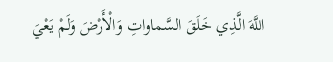اللَّهَ الَّذِي خَلَقَ السَّماواتِ وَالْأَرْضَ وَلَمْ يَعْيَ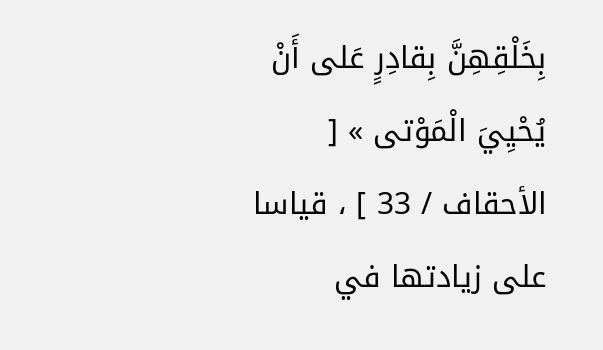بِخَلْقِهِنَّ بِقادِرٍ عَلى أَنْ يُحْيِيَ الْمَوْتى » [ الأحقاف / 33 ] ، قياسا على زيادتها في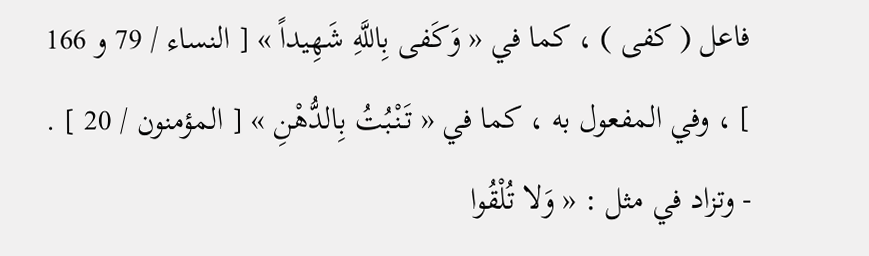فاعل ( كفى ) ، كما في « وَكَفى بِاللَّهِ شَهِيداً » [ النساء / 79 و 166 ] ، وفي المفعول به ، كما في « تَنْبُتُ بِالدُّهْنِ » [ المؤمنون / 20 ] . - وتزاد في مثل : « وَلا تُلْقُوا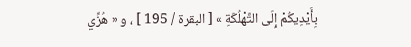بِأَيْدِيكُمْ إِلَى التَّهْلُكَةِ » [ البقرة / 195 ] ، و « هُزِّي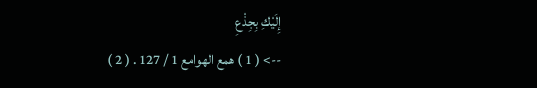إِلَيْكِ بِجِذْعِ
--> ( 1 ) همع الهوامع 1 / 127 . ( 2 )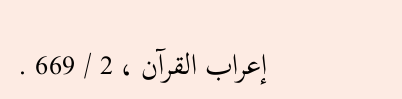إعراب القرآن ، 2 / 669 .